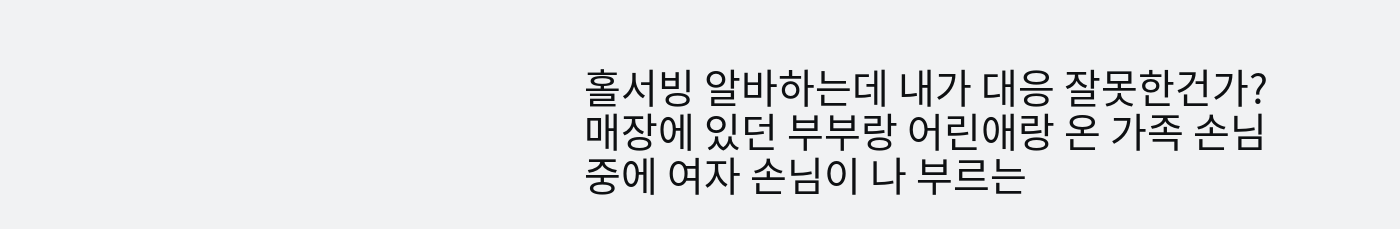홀서빙 알바하는데 내가 대응 잘못한건가?
매장에 있던 부부랑 어린애랑 온 가족 손님 중에 여자 손님이 나 부르는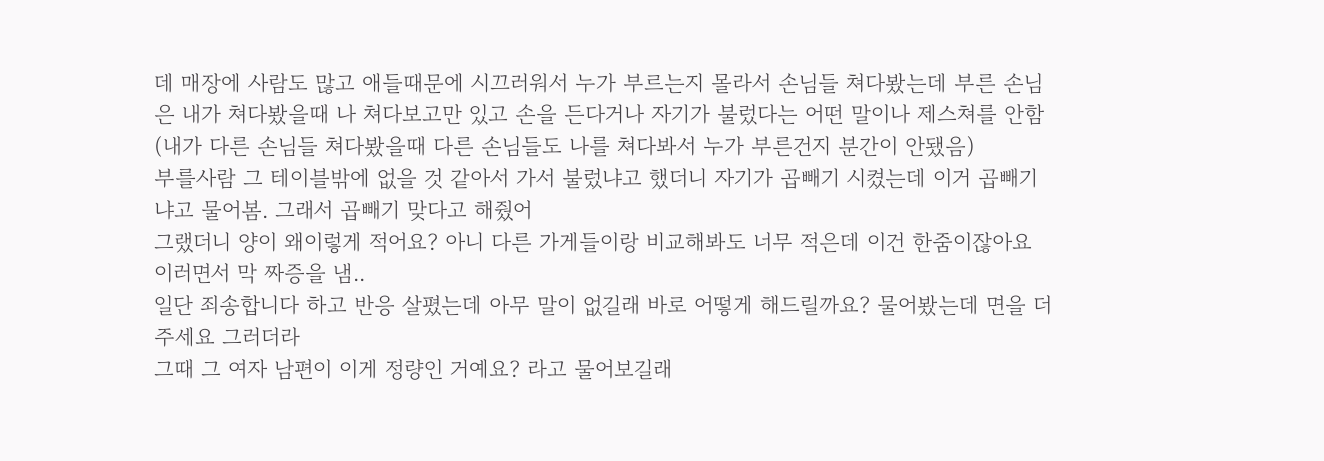데 매장에 사람도 많고 애들때문에 시끄러워서 누가 부르는지 몰라서 손님들 쳐다봤는데 부른 손님은 내가 쳐다봤을때 나 쳐다보고만 있고 손을 든다거나 자기가 불렀다는 어떤 말이나 제스쳐를 안함 (내가 다른 손님들 쳐다봤을때 다른 손님들도 나를 쳐다봐서 누가 부른건지 분간이 안됐음)
부를사람 그 테이블밖에 없을 것 같아서 가서 불렀냐고 했더니 자기가 곱빼기 시켰는데 이거 곱빼기냐고 물어봄. 그래서 곱빼기 맞다고 해줬어
그랬더니 양이 왜이렇게 적어요? 아니 다른 가게들이랑 비교해봐도 너무 적은데 이건 한줌이잖아요 이러면서 막 짜증을 냄..
일단 죄송합니다 하고 반응 살폈는데 아무 말이 없길래 바로 어떻게 해드릴까요? 물어봤는데 면을 더 주세요 그러더라
그때 그 여자 남편이 이게 정량인 거예요? 라고 물어보길래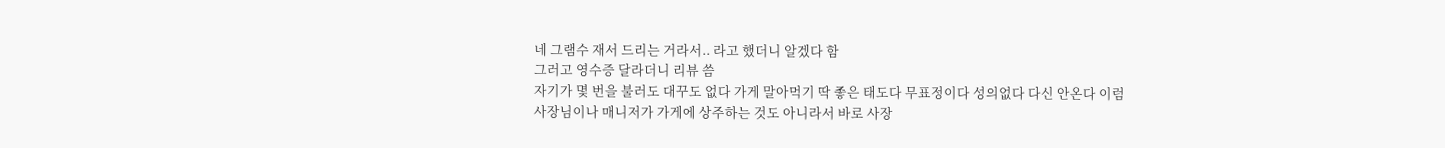네 그램수 재서 드리는 거라서.. 라고 했더니 알겠다 함
그러고 영수증 달라더니 리뷰 씀
자기가 몇 번을 불러도 대꾸도 없다 가게 말아먹기 딱 좋은 태도다 무표정이다 성의없다 다신 안온다 이럼
사장님이나 매니저가 가게에 상주하는 것도 아니라서 바로 사장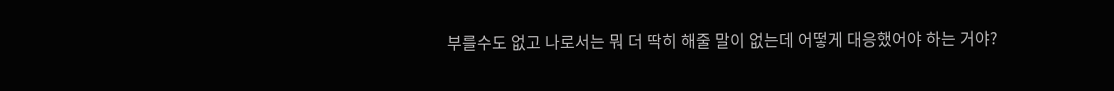부를수도 없고 나로서는 뭐 더 딱히 해줄 말이 없는데 어떻게 대응했어야 하는 거야?